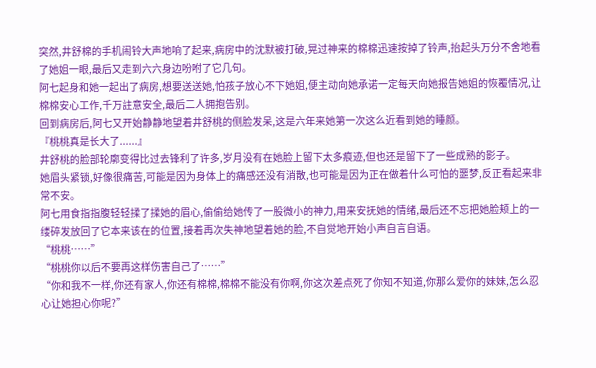突然,井舒棉的手机闹铃大声地响了起来,病房中的沈默被打破,晃过神来的棉棉迅速按掉了铃声,抬起头万分不舍地看了她姐一眼,最后又走到六六身边吩咐了它几句。
阿七起身和她一起出了病房,想要送送她,怕孩子放心不下她姐,便主动向她承诺一定每天向她报告她姐的恢覆情况,让棉棉安心工作,千万註意安全,最后二人拥抱告别。
回到病房后,阿七又开始静静地望着井舒桃的侧脸发呆,这是六年来她第一次这么近看到她的睡颜。
『桃桃真是长大了......』
井舒桃的脸部轮廓变得比过去锋利了许多,岁月没有在她脸上留下太多痕迹,但也还是留下了一些成熟的影子。
她眉头紧锁,好像很痛苦,可能是因为身体上的痛感还没有消散,也可能是因为正在做着什么可怕的噩梦,反正看起来非常不安。
阿七用食指指腹轻轻揉了揉她的眉心,偷偷给她传了一股微小的神力,用来安抚她的情绪,最后还不忘把她脸颊上的一缕碎发放回了它本来该在的位置,接着再次失神地望着她的脸,不自觉地开始小声自言自语。
“桃桃……”
“桃桃你以后不要再这样伤害自己了……”
“你和我不一样,你还有家人,你还有棉棉,棉棉不能没有你啊,你这次差点死了你知不知道,你那么爱你的妹妹,怎么忍心让她担心你呢?”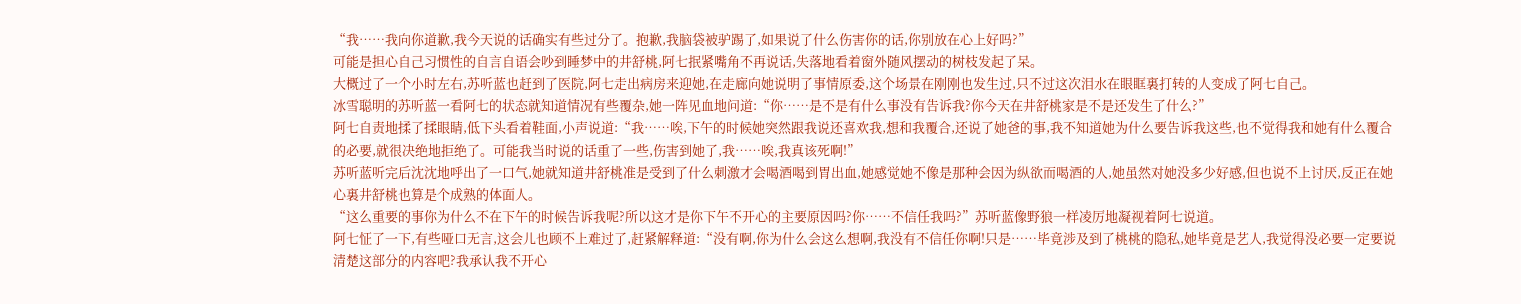“我……我向你道歉,我今天说的话确实有些过分了。抱歉,我脑袋被驴踢了,如果说了什么伤害你的话,你别放在心上好吗?”
可能是担心自己习惯性的自言自语会吵到睡梦中的井舒桃,阿七抿紧嘴角不再说话,失落地看着窗外随风摆动的树枝发起了呆。
大概过了一个小时左右,苏听蓝也赶到了医院,阿七走出病房来迎她,在走廊向她说明了事情原委,这个场景在刚刚也发生过,只不过这次泪水在眼眶裏打转的人变成了阿七自己。
冰雪聪明的苏听蓝一看阿七的状态就知道情况有些覆杂,她一阵见血地问道:“你……是不是有什么事没有告诉我?你今天在井舒桃家是不是还发生了什么?”
阿七自责地揉了揉眼睛,低下头看着鞋面,小声说道:“我……唉,下午的时候她突然跟我说还喜欢我,想和我覆合,还说了她爸的事,我不知道她为什么要告诉我这些,也不觉得我和她有什么覆合的必要,就很决绝地拒绝了。可能我当时说的话重了一些,伤害到她了,我……唉,我真该死啊!”
苏听蓝听完后沈沈地呼出了一口气,她就知道井舒桃准是受到了什么刺激才会喝酒喝到胃出血,她感觉她不像是那种会因为纵欲而喝酒的人,她虽然对她没多少好感,但也说不上讨厌,反正在她心裏井舒桃也算是个成熟的体面人。
“这么重要的事你为什么不在下午的时候告诉我呢?所以这才是你下午不开心的主要原因吗?你……不信任我吗?”苏听蓝像野狼一样凌厉地凝视着阿七说道。
阿七怔了一下,有些哑口无言,这会儿也顾不上难过了,赶紧解释道:“没有啊,你为什么会这么想啊,我没有不信任你啊!只是……毕竟涉及到了桃桃的隐私,她毕竟是艺人,我觉得没必要一定要说清楚这部分的内容吧?我承认我不开心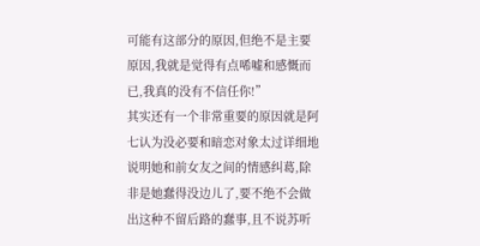可能有这部分的原因,但绝不是主要原因,我就是觉得有点唏嘘和感慨而已,我真的没有不信任你!”
其实还有一个非常重要的原因就是阿七认为没必要和暗恋对象太过详细地说明她和前女友之间的情感纠葛,除非是她蠢得没边儿了,要不绝不会做出这种不留后路的蠢事,且不说苏听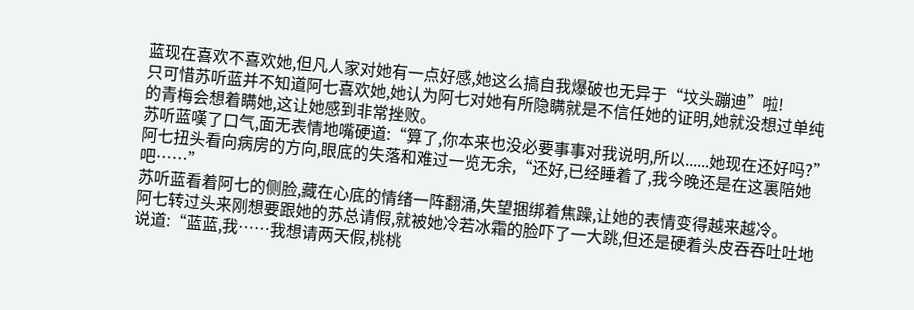蓝现在喜欢不喜欢她,但凡人家对她有一点好感,她这么搞自我爆破也无异于“坟头蹦迪”啦!
只可惜苏听蓝并不知道阿七喜欢她,她认为阿七对她有所隐瞒就是不信任她的证明,她就没想过单纯的青梅会想着瞒她,这让她感到非常挫败。
苏听蓝嘆了口气,面无表情地嘴硬道:“算了,你本来也没必要事事对我说明,所以......她现在还好吗?”
阿七扭头看向病房的方向,眼底的失落和难过一览无余,“还好,已经睡着了,我今晚还是在这裏陪她吧……”
苏听蓝看着阿七的侧脸,藏在心底的情绪一阵翻涌,失望捆绑着焦躁,让她的表情变得越来越冷。
阿七转过头来刚想要跟她的苏总请假,就被她冷若冰霜的脸吓了一大跳,但还是硬着头皮吞吞吐吐地说道:“蓝蓝,我……我想请两天假,桃桃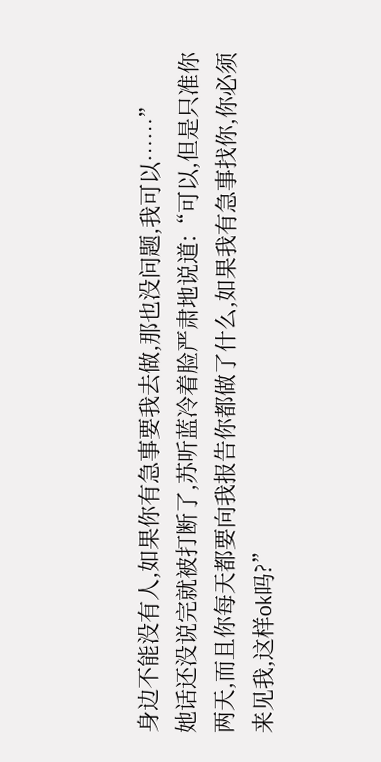身边不能没有人,如果你有急事要我去做,那也没问题,我可以……”
她话还没说完就被打断了,苏听蓝冷着脸严肃地说道:“可以,但是只准你两天,而且你每天都要向我报告你都做了什么,如果我有急事找你,你必须来见我,这样ok吗?”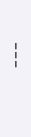---